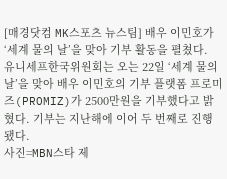[매경닷컴 MK스포츠 뉴스팀] 배우 이민호가 ‘세계 물의 날’을 맞아 기부 활동을 펼쳤다.
유니세프한국위원회는 오는 22일 ‘세계 물의 날’을 맞아 배우 이민호의 기부 플랫폼 프로미즈(PROMIZ)가 2500만원을 기부했다고 밝혔다. 기부는 지난해에 이어 두 번째로 진행됐다.
사진=MBN스타 제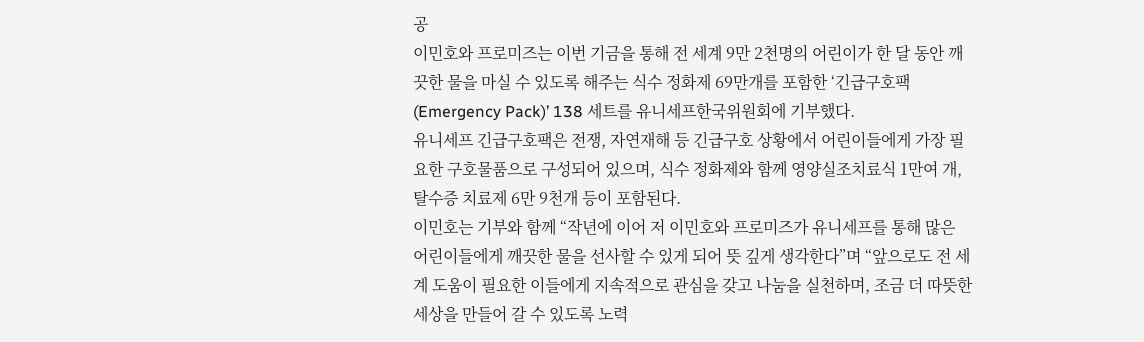공
이민호와 프로미즈는 이번 기금을 통해 전 세계 9만 2천명의 어린이가 한 달 동안 깨끗한 물을 마실 수 있도록 해주는 식수 정화제 69만개를 포함한 ‘긴급구호팩(Emergency Pack)’ 138 세트를 유니세프한국위원회에 기부했다.
유니세프 긴급구호팩은 전쟁, 자연재해 등 긴급구호 상황에서 어린이들에게 가장 필요한 구호물품으로 구성되어 있으며, 식수 정화제와 함께 영양실조치료식 1만여 개, 탈수증 치료제 6만 9천개 등이 포함된다.
이민호는 기부와 함께 “작년에 이어 저 이민호와 프로미즈가 유니세프를 통해 많은 어린이들에게 깨끗한 물을 선사할 수 있게 되어 뜻 깊게 생각한다”며 “앞으로도 전 세계 도움이 필요한 이들에게 지속적으로 관심을 갖고 나눔을 실천하며, 조금 더 따뜻한 세상을 만들어 갈 수 있도록 노력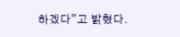하겠다”고 밝혔다.